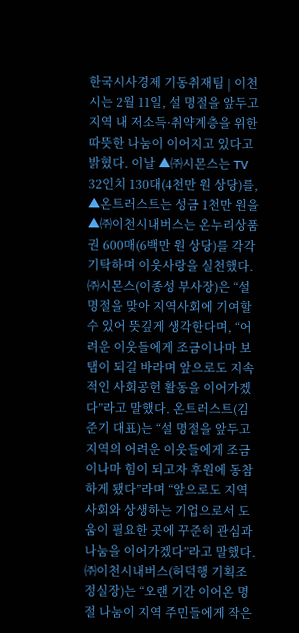한국시사경제 기동취재팀 | 이천시는 2월 11일, 설 명절을 앞두고 지역 내 저소득·취약계층을 위한 따뜻한 나눔이 이어지고 있다고 밝혔다. 이날 ▲㈜시몬스는 TV 32인치 130대(4천만 원 상당)를, ▲온트러스트는 성금 1천만 원을 ▲㈜이천시내버스는 온누리상품권 600매(6백만 원 상당)를 각각 기탁하며 이웃사랑을 실천했다. ㈜시몬스(이종성 부사장)은 “설 명절을 맞아 지역사회에 기여할 수 있어 뜻깊게 생각한다며, “어려운 이웃들에게 조금이나마 보탬이 되길 바라며 앞으로도 지속적인 사회공헌 활동을 이어가겠다”라고 말했다. 온트러스트(김준기 대표)는 “설 명절을 앞두고 지역의 어려운 이웃들에게 조금이나마 힘이 되고자 후원에 동참하게 됐다”라며 “앞으로도 지역사회와 상생하는 기업으로서 도움이 필요한 곳에 꾸준히 관심과 나눔을 이어가겠다”라고 말했다. ㈜이천시내버스(허덕행 기획조정실장)는 “오랜 기간 이어온 명절 나눔이 지역 주민들에게 작은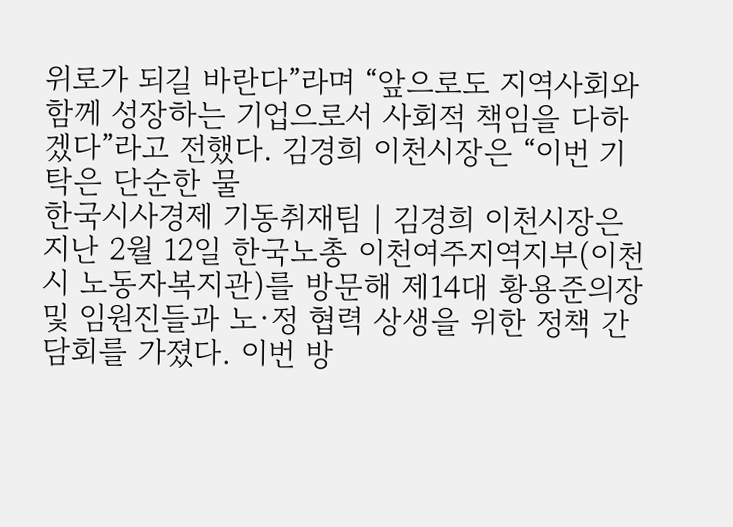위로가 되길 바란다”라며 “앞으로도 지역사회와 함께 성장하는 기업으로서 사회적 책임을 다하겠다”라고 전했다. 김경희 이천시장은 “이번 기탁은 단순한 물
한국시사경제 기동취재팀 | 김경희 이천시장은 지난 2월 12일 한국노총 이천여주지역지부(이천시 노동자복지관)를 방문해 제14대 황용준의장 및 임원진들과 노·정 협력 상생을 위한 정책 간담회를 가졌다. 이번 방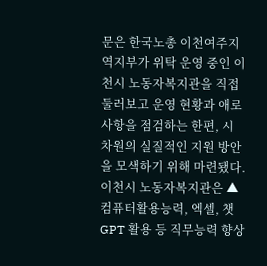문은 한국노총 이천여주지역지부가 위탁 운영 중인 이천시 노동자복지관을 직접 둘러보고 운영 현황과 애로사항을 점검하는 한편, 시 차원의 실질적인 지원 방안을 모색하기 위해 마련됐다. 이천시 노동자복지관은 ▲컴퓨터활용능력, 엑셀, 챗GPT 활용 등 직무능력 향상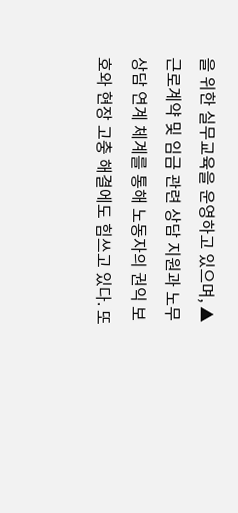을 위한 실무교육을 운영하고 있으며, ▲근로계약 및 임금 관련 상담 지원과 노무 상담 연계 체계를 통해 노동자의 권익 보호와 현장 고충 해결에도 힘쓰고 있다. 또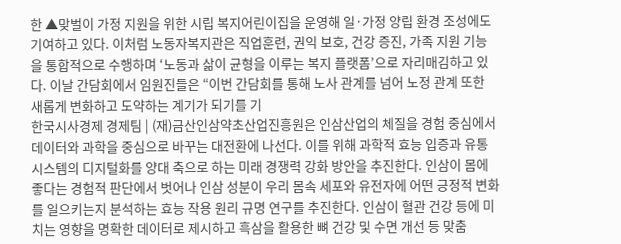한 ▲맞벌이 가정 지원을 위한 시립 복지어린이집을 운영해 일·가정 양립 환경 조성에도 기여하고 있다. 이처럼 노동자복지관은 직업훈련, 권익 보호, 건강 증진, 가족 지원 기능을 통합적으로 수행하며 ‘노동과 삶이 균형을 이루는 복지 플랫폼’으로 자리매김하고 있다. 이날 간담회에서 임원진들은 “이번 간담회를 통해 노사 관계를 넘어 노정 관계 또한 새롭게 변화하고 도약하는 계기가 되기를 기
한국시사경제 경제팀 | (재)금산인삼약초산업진흥원은 인삼산업의 체질을 경험 중심에서 데이터와 과학을 중심으로 바꾸는 대전환에 나선다. 이를 위해 과학적 효능 입증과 유통 시스템의 디지털화를 양대 축으로 하는 미래 경쟁력 강화 방안을 추진한다. 인삼이 몸에 좋다는 경험적 판단에서 벗어나 인삼 성분이 우리 몸속 세포와 유전자에 어떤 긍정적 변화를 일으키는지 분석하는 효능 작용 원리 규명 연구를 추진한다. 인삼이 혈관 건강 등에 미치는 영향을 명확한 데이터로 제시하고 흑삼을 활용한 뼈 건강 및 수면 개선 등 맞춤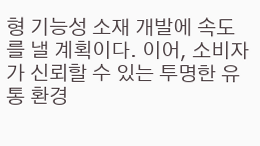형 기능성 소재 개발에 속도를 낼 계획이다. 이어, 소비자가 신뢰할 수 있는 투명한 유통 환경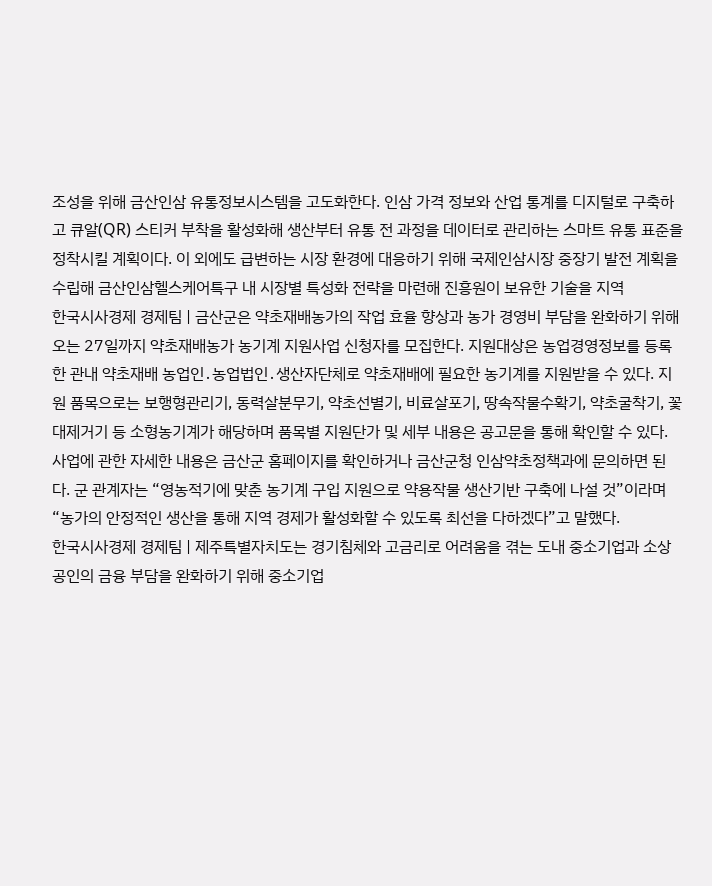조성을 위해 금산인삼 유통정보시스템을 고도화한다. 인삼 가격 정보와 산업 통계를 디지털로 구축하고 큐알(QR) 스티커 부착을 활성화해 생산부터 유통 전 과정을 데이터로 관리하는 스마트 유통 표준을 정착시킬 계획이다. 이 외에도 급변하는 시장 환경에 대응하기 위해 국제인삼시장 중장기 발전 계획을 수립해 금산인삼헬스케어특구 내 시장별 특성화 전략을 마련해 진흥원이 보유한 기술을 지역
한국시사경제 경제팀 | 금산군은 약초재배농가의 작업 효율 향상과 농가 경영비 부담을 완화하기 위해 오는 27일까지 약초재배농가 농기계 지원사업 신청자를 모집한다. 지원대상은 농업경영정보를 등록한 관내 약초재배 농업인․농업법인․생산자단체로 약초재배에 필요한 농기계를 지원받을 수 있다. 지원 품목으로는 보행형관리기, 동력살분무기, 약초선별기, 비료살포기, 땅속작물수확기, 약초굴착기, 꽃대제거기 등 소형농기계가 해당하며 품목별 지원단가 및 세부 내용은 공고문을 통해 확인할 수 있다. 사업에 관한 자세한 내용은 금산군 홈페이지를 확인하거나 금산군청 인삼약초정책과에 문의하면 된다. 군 관계자는 “영농적기에 맞춘 농기계 구입 지원으로 약용작물 생산기반 구축에 나설 것”이라며 “농가의 안정적인 생산을 통해 지역 경제가 활성화할 수 있도록 최선을 다하겠다”고 말했다.
한국시사경제 경제팀 | 제주특별자치도는 경기침체와 고금리로 어려움을 겪는 도내 중소기업과 소상공인의 금융 부담을 완화하기 위해 중소기업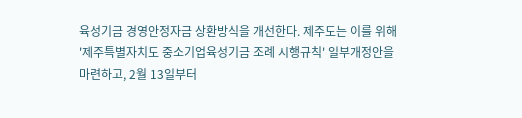육성기금 경영안정자금 상환방식을 개선한다. 제주도는 이를 위해 '제주특별자치도 중소기업육성기금 조례 시행규칙' 일부개정안을 마련하고, 2월 13일부터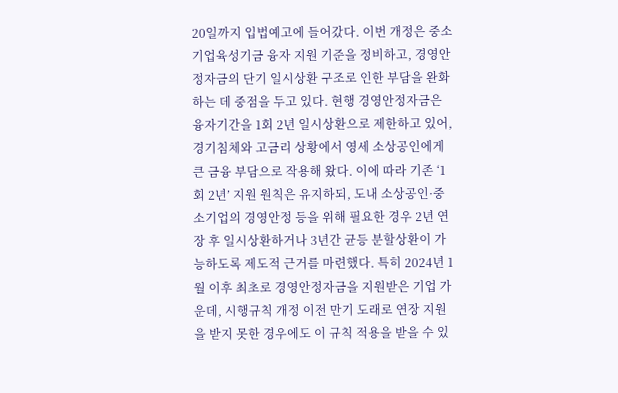20일까지 입법예고에 들어갔다. 이번 개정은 중소기업육성기금 융자 지원 기준을 정비하고, 경영안정자금의 단기 일시상환 구조로 인한 부담을 완화하는 데 중점을 두고 있다. 현행 경영안정자금은 융자기간을 1회 2년 일시상환으로 제한하고 있어, 경기침체와 고금리 상황에서 영세 소상공인에게 큰 금융 부담으로 작용해 왔다. 이에 따라 기존 ‘1회 2년’ 지원 원칙은 유지하되, 도내 소상공인·중소기업의 경영안정 등을 위해 필요한 경우 2년 연장 후 일시상환하거나 3년간 균등 분할상환이 가능하도록 제도적 근거를 마련했다. 특히 2024년 1월 이후 최초로 경영안정자금을 지원받은 기업 가운데, 시행규칙 개정 이전 만기 도래로 연장 지원을 받지 못한 경우에도 이 규칙 적용을 받을 수 있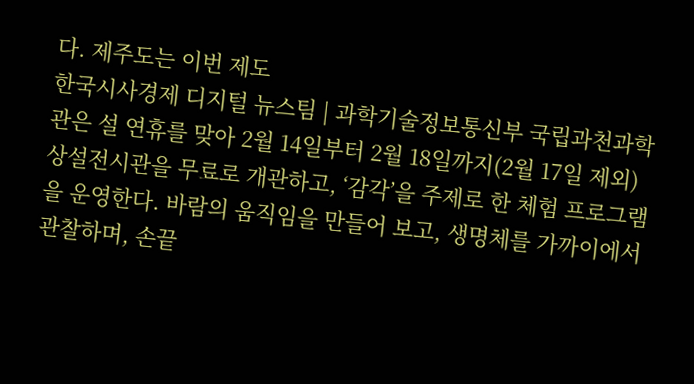다. 제주도는 이번 제도
한국시사경제 디지털 뉴스팀 | 과학기술정보통신부 국립과천과학관은 설 연휴를 맞아 2월 14일부터 2월 18일까지(2월 17일 제외) 상설전시관을 무료로 개관하고, ‘감각’을 주제로 한 체험 프로그램을 운영한다. 바람의 움직임을 만들어 보고, 생명체를 가까이에서 관찰하며, 손끝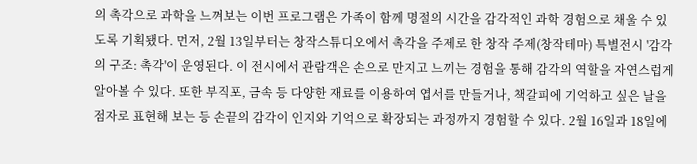의 촉각으로 과학을 느껴보는 이번 프로그램은 가족이 함께 명절의 시간을 감각적인 과학 경험으로 채울 수 있도록 기획됐다. 먼저, 2월 13일부터는 창작스튜디오에서 촉각을 주제로 한 창작 주제(창작테마) 특별전시 '감각의 구조: 촉각'이 운영된다. 이 전시에서 관람객은 손으로 만지고 느끼는 경험을 통해 감각의 역할을 자연스럽게 알아볼 수 있다. 또한 부직포, 금속 등 다양한 재료를 이용하여 엽서를 만들거나, 책갈피에 기억하고 싶은 날을 점자로 표현해 보는 등 손끝의 감각이 인지와 기억으로 확장되는 과정까지 경험할 수 있다. 2월 16일과 18일에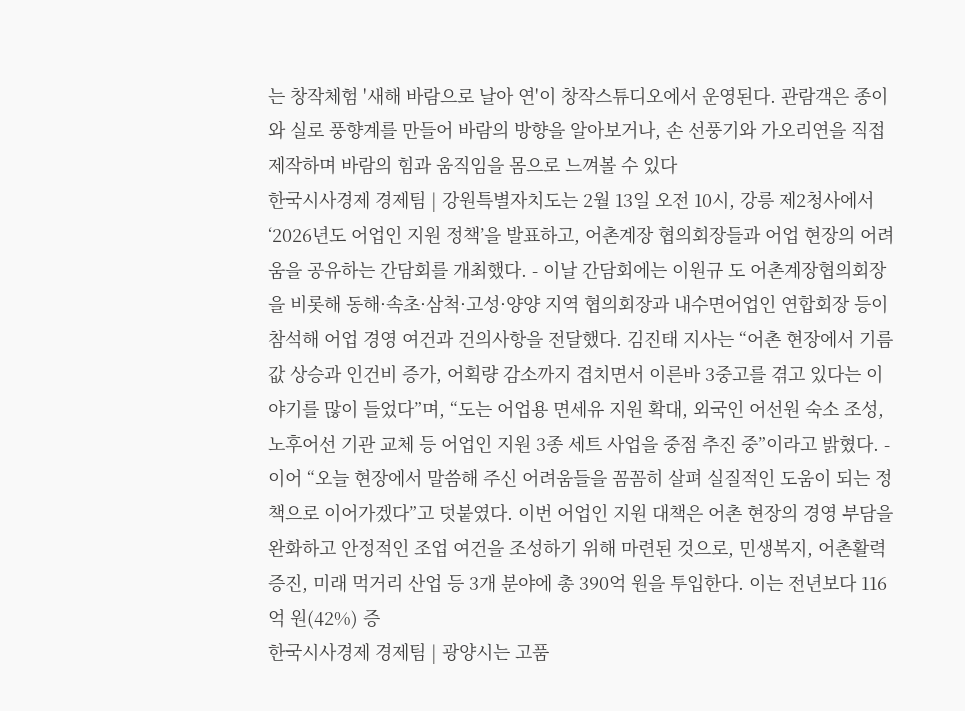는 창작체험 '새해 바람으로 날아 연'이 창작스튜디오에서 운영된다. 관람객은 종이와 실로 풍향계를 만들어 바람의 방향을 알아보거나, 손 선풍기와 가오리연을 직접 제작하며 바람의 힘과 움직임을 몸으로 느껴볼 수 있다
한국시사경제 경제팀 | 강원특별자치도는 2월 13일 오전 10시, 강릉 제2청사에서 ‘2026년도 어업인 지원 정책’을 발표하고, 어촌계장 협의회장들과 어업 현장의 어려움을 공유하는 간담회를 개최했다. - 이날 간담회에는 이원규 도 어촌계장협의회장을 비롯해 동해·속초·삼척·고성·양양 지역 협의회장과 내수면어업인 연합회장 등이 참석해 어업 경영 여건과 건의사항을 전달했다. 김진태 지사는 “어촌 현장에서 기름값 상승과 인건비 증가, 어획량 감소까지 겹치면서 이른바 3중고를 겪고 있다는 이야기를 많이 들었다”며, “도는 어업용 면세유 지원 확대, 외국인 어선원 숙소 조성, 노후어선 기관 교체 등 어업인 지원 3종 세트 사업을 중점 추진 중”이라고 밝혔다. - 이어 “오늘 현장에서 말씀해 주신 어려움들을 꼼꼼히 살펴 실질적인 도움이 되는 정책으로 이어가겠다”고 덧붙였다. 이번 어업인 지원 대책은 어촌 현장의 경영 부담을 완화하고 안정적인 조업 여건을 조성하기 위해 마련된 것으로, 민생복지, 어촌활력 증진, 미래 먹거리 산업 등 3개 분야에 총 390억 원을 투입한다. 이는 전년보다 116억 원(42%) 증
한국시사경제 경제팀 | 광양시는 고품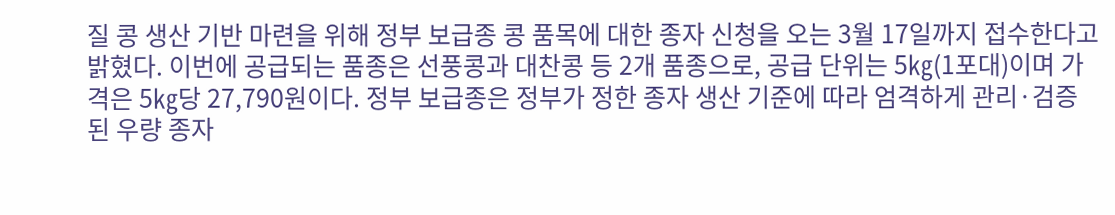질 콩 생산 기반 마련을 위해 정부 보급종 콩 품목에 대한 종자 신청을 오는 3월 17일까지 접수한다고 밝혔다. 이번에 공급되는 품종은 선풍콩과 대찬콩 등 2개 품종으로, 공급 단위는 5㎏(1포대)이며 가격은 5㎏당 27,790원이다. 정부 보급종은 정부가 정한 종자 생산 기준에 따라 엄격하게 관리·검증된 우량 종자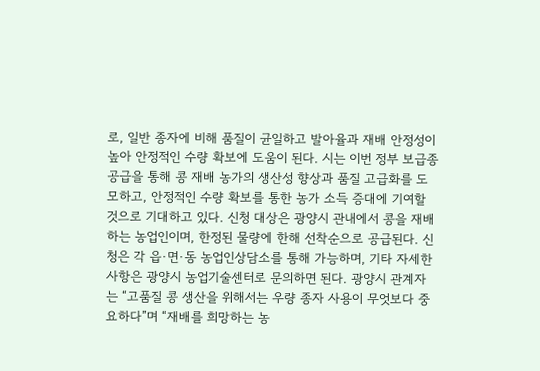로, 일반 종자에 비해 품질이 균일하고 발아율과 재배 안정성이 높아 안정적인 수량 확보에 도움이 된다. 시는 이번 정부 보급종 공급을 통해 콩 재배 농가의 생산성 향상과 품질 고급화를 도모하고, 안정적인 수량 확보를 통한 농가 소득 증대에 기여할 것으로 기대하고 있다. 신청 대상은 광양시 관내에서 콩을 재배하는 농업인이며, 한정된 물량에 한해 선착순으로 공급된다. 신청은 각 읍·면·동 농업인상담소를 통해 가능하며, 기타 자세한 사항은 광양시 농업기술센터로 문의하면 된다. 광양시 관계자는 “고품질 콩 생산을 위해서는 우량 종자 사용이 무엇보다 중요하다”며 “재배를 희망하는 농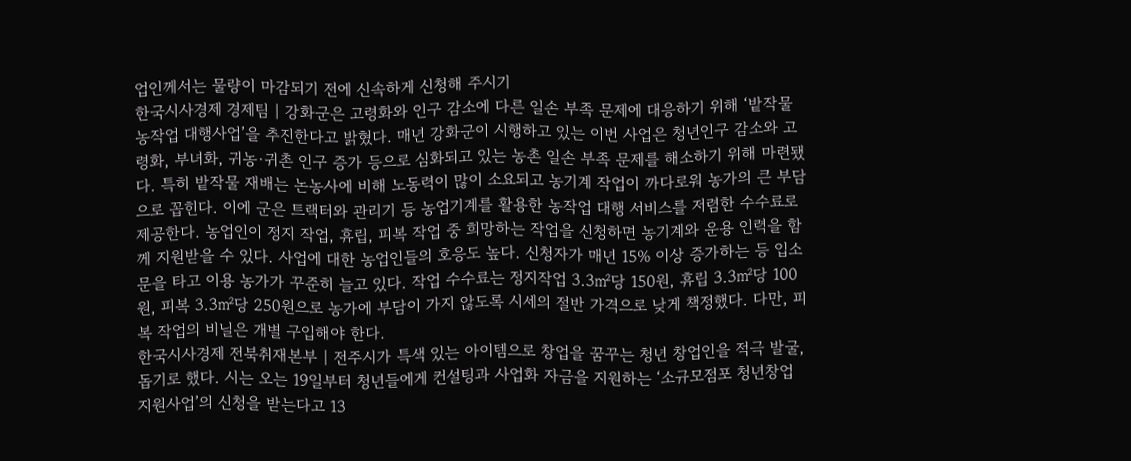업인께서는 물량이 마감되기 전에 신속하게 신청해 주시기
한국시사경제 경제팀 | 강화군은 고령화와 인구 감소에 다른 일손 부족 문제에 대응하기 위해 ‘밭작물 농작업 대행사업’을 추진한다고 밝혔다. 매년 강화군이 시행하고 있는 이번 사업은 청년인구 감소와 고령화, 부녀화, 귀농·귀촌 인구 증가 등으로 심화되고 있는 농촌 일손 부족 문제를 해소하기 위해 마련됐다. 특히 밭작물 재배는 논농사에 비해 노동력이 많이 소요되고 농기계 작업이 까다로워 농가의 큰 부담으로 꼽힌다. 이에 군은 트랙터와 관리기 등 농업기계를 활용한 농작업 대행 서비스를 저렴한 수수료로 제공한다. 농업인이 정지 작업, 휴립, 피복 작업 중 희망하는 작업을 신청하면 농기계와 운용 인력을 함께 지원받을 수 있다. 사업에 대한 농업인들의 호응도 높다. 신청자가 매년 15% 이상 증가하는 등 입소문을 타고 이용 농가가 꾸준히 늘고 있다. 작업 수수료는 정지작업 3.3㎡당 150원, 휴립 3.3㎡당 100원, 피복 3.3㎡당 250원으로 농가에 부담이 가지 않도록 시세의 절반 가격으로 낮게 책정했다. 다만, 피복 작업의 비닐은 개별 구입해야 한다.
한국시사경제 전북취재본부 | 전주시가 특색 있는 아이템으로 창업을 꿈꾸는 청년 창업인을 적극 발굴, 돕기로 했다. 시는 오는 19일부터 청년들에게 컨설팅과 사업화 자금을 지원하는 ‘소규모점포 청년창업 지원사업’의 신청을 받는다고 13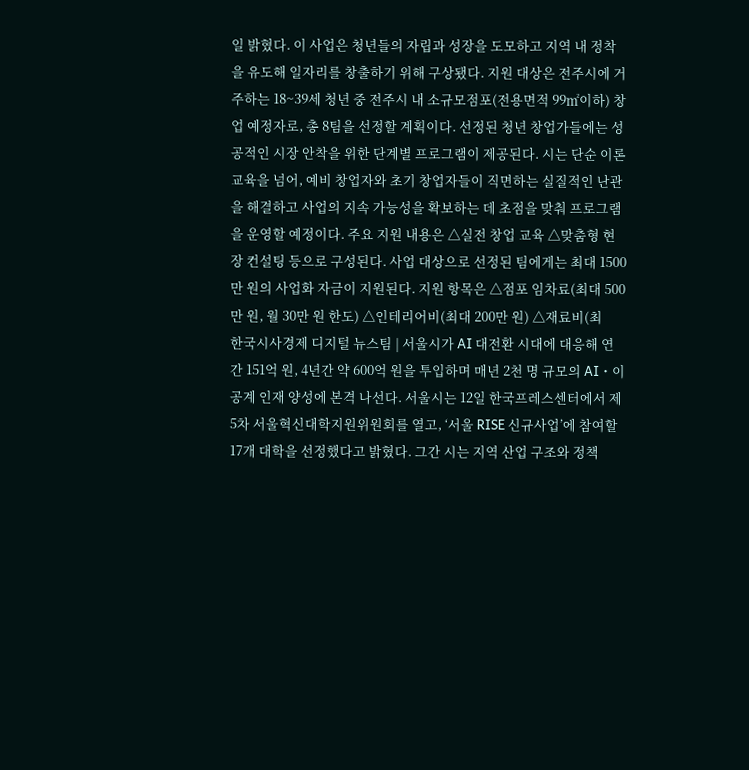일 밝혔다. 이 사업은 청년들의 자립과 성장을 도모하고 지역 내 정착을 유도해 일자리를 창출하기 위해 구상됐다. 지원 대상은 전주시에 거주하는 18~39세 청년 중 전주시 내 소규모점포(전용면적 99㎡이하) 창업 예정자로, 총 8팀을 선정할 계획이다. 선정된 청년 창업가들에는 성공적인 시장 안착을 위한 단계별 프로그램이 제공된다. 시는 단순 이론 교육을 넘어, 예비 창업자와 초기 창업자들이 직면하는 실질적인 난관을 해결하고 사업의 지속 가능성을 확보하는 데 초점을 맞춰 프로그램을 운영할 예정이다. 주요 지원 내용은 △실전 창업 교육 △맞춤형 현장 컨설팅 등으로 구성된다. 사업 대상으로 선정된 팀에게는 최대 1500만 원의 사업화 자금이 지원된다. 지원 항목은 △점포 임차료(최대 500만 원, 월 30만 원 한도) △인테리어비(최대 200만 원) △재료비(최
한국시사경제 디지털 뉴스팀 | 서울시가 AI 대전환 시대에 대응해 연간 151억 원, 4년간 약 600억 원을 투입하며 매년 2천 명 규모의 AI・이공계 인재 양성에 본격 나선다. 서울시는 12일 한국프레스센터에서 제5차 서울혁신대학지원위원회를 열고, ‘서울 RISE 신규사업’에 참여할 17개 대학을 선정했다고 밝혔다. 그간 시는 지역 산업 구조와 정책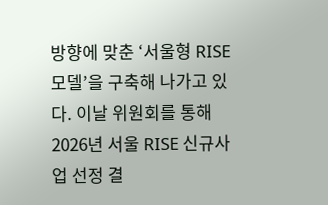방향에 맞춘 ‘서울형 RISE 모델’을 구축해 나가고 있다. 이날 위원회를 통해 2026년 서울 RISE 신규사업 선정 결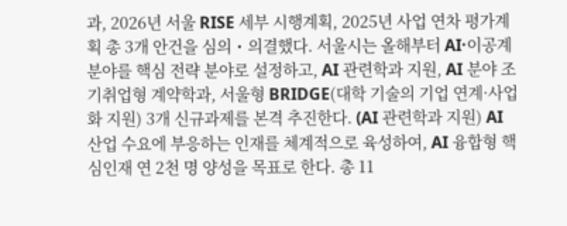과, 2026년 서울 RISE 세부 시행계획, 2025년 사업 연차 평가계획 총 3개 안건을 심의・의결했다. 서울시는 올해부터 AI·이공계 분야를 핵심 전략 분야로 설정하고, AI 관련학과 지원, AI 분야 조기취업형 계약학과, 서울형 BRIDGE(대학 기술의 기업 연계·사업화 지원) 3개 신규과제를 본격 추진한다. (AI 관련학과 지원) AI 산업 수요에 부응하는 인재를 체계적으로 육성하여, AI 융합형 핵심인재 연 2천 명 양성을 목표로 한다. 총 11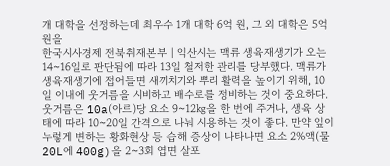개 대학을 선정하는데 최우수 1개 대학 6억 원, 그 외 대학은 5억 원을
한국시사경제 전북취재본부 | 익산시는 맥류 생육재생기가 오는 14~16일로 판단됨에 따라 13일 철저한 관리를 당부했다. 맥류가 생육재생기에 접어들면 새끼치기와 뿌리 활력을 높이기 위해, 10일 이내에 웃거름을 시비하고 배수로를 정비하는 것이 중요하다. 웃거름은 10a(아르)당 요소 9~12㎏을 한 번에 주거나, 생육 상태에 따라 10~20일 간격으로 나눠 시용하는 것이 좋다. 만약 잎이 누렇게 변하는 황화현상 등 습해 증상이 나타나면 요소 2%액(물 20L에 400g)을 2~3회 엽면 살포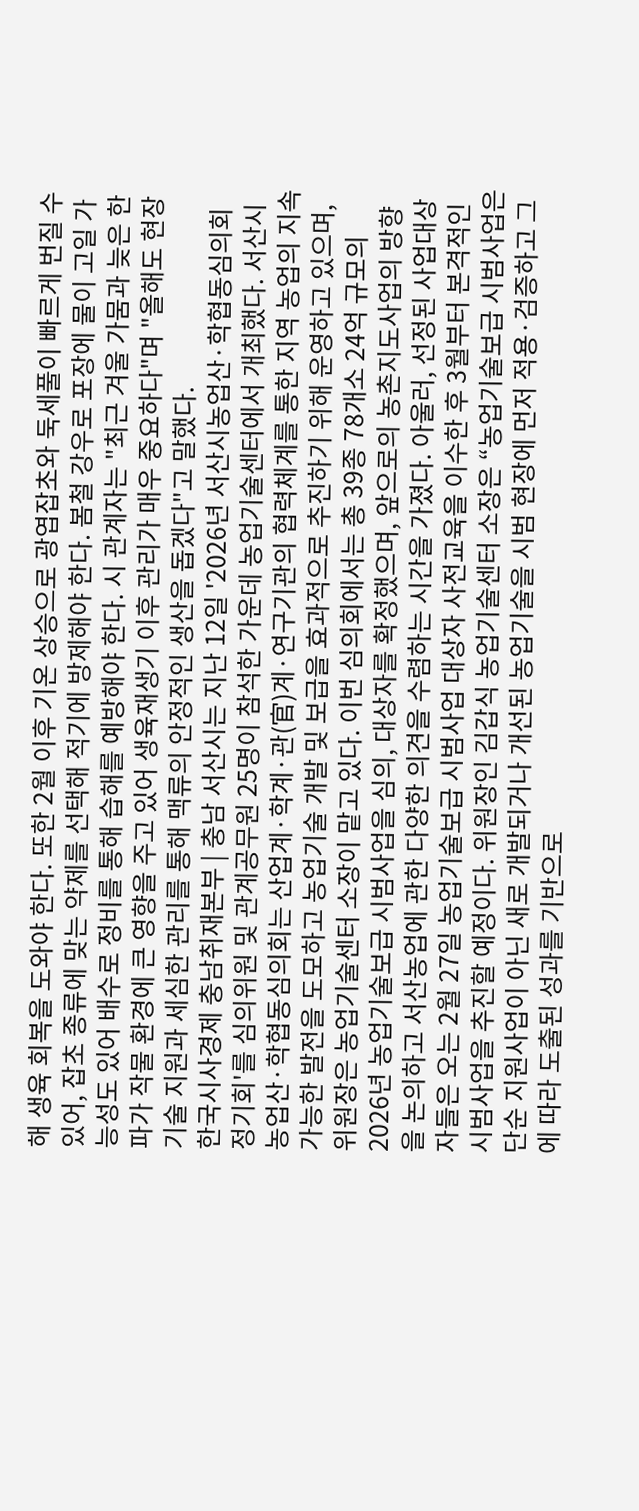해 생육 회복을 도와야 한다. 또한 2월 이후 기온 상승으로 광엽잡초와 둑세풀이 빠르게 번질 수 있어, 잡초 종류에 맞는 약제를 선택해 적기에 방제해야 한다. 봄철 강우로 포장에 물이 고일 가능성도 있어 배수로 정비를 통해 습해를 예방해야 한다. 시 관계자는 "최근 겨울 가뭄과 늦은 한파가 작물 환경에 큰 영향을 주고 있어 생육재생기 이후 관리가 매우 중요하다"며 "올해도 현장기술 지원과 세심한 관리를 통해 맥류의 안정적인 생산을 돕겠다"고 말했다.
한국시사경제 충남취재본부 | 충남 서산시는 지난 12일 '2026년 서산시농업산·학협동심의회 정기회'를 심의위원 및 관계공무원 25명이 참석한 가운데 농업기술센터에서 개최했다. 서산시농업산·학협동심의회는 산업계·학계·관(官)계·연구기관의 협력체계를 통한 지역 농업의 지속가능한 발전을 도모하고 농업기술 개발 및 보급을 효과적으로 추진하기 위해 운영하고 있으며, 위원장은 농업기술센터 소장이 맡고 있다. 이번 심의회에서는 총 39종 78개소 24억 규모의 2026년 농업기술보급 시범사업을 심의, 대상자를 확정했으며, 앞으로의 농촌지도사업의 방향을 논의하고 서산농업에 관한 다양한 의견을 수렴하는 시간을 가졌다. 아울러, 선정된 사업대상자들은 오는 2월 27일 농업기술보급 시범사업 대상자 사전교육을 이수한 후 3월부터 본격적인 시범사업을 추진할 예정이다. 위원장인 김갑식 농업기술센터 소장은 “농업기술보급 시범사업은 단순 지원사업이 아닌 새로 개발되거나 개선된 농업기술을 시범 현장에 먼저 적용·검증하고 그에 따라 도출된 성과를 기반으로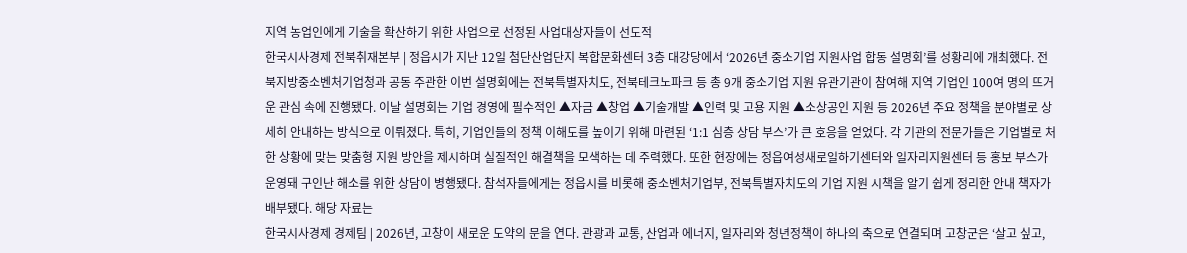지역 농업인에게 기술을 확산하기 위한 사업으로 선정된 사업대상자들이 선도적
한국시사경제 전북취재본부 | 정읍시가 지난 12일 첨단산업단지 복합문화센터 3층 대강당에서 ‘2026년 중소기업 지원사업 합동 설명회’를 성황리에 개최했다. 전북지방중소벤처기업청과 공동 주관한 이번 설명회에는 전북특별자치도, 전북테크노파크 등 총 9개 중소기업 지원 유관기관이 참여해 지역 기업인 100여 명의 뜨거운 관심 속에 진행됐다. 이날 설명회는 기업 경영에 필수적인 ▲자금 ▲창업 ▲기술개발 ▲인력 및 고용 지원 ▲소상공인 지원 등 2026년 주요 정책을 분야별로 상세히 안내하는 방식으로 이뤄졌다. 특히, 기업인들의 정책 이해도를 높이기 위해 마련된 ‘1:1 심층 상담 부스’가 큰 호응을 얻었다. 각 기관의 전문가들은 기업별로 처한 상황에 맞는 맞춤형 지원 방안을 제시하며 실질적인 해결책을 모색하는 데 주력했다. 또한 현장에는 정읍여성새로일하기센터와 일자리지원센터 등 홍보 부스가 운영돼 구인난 해소를 위한 상담이 병행됐다. 참석자들에게는 정읍시를 비롯해 중소벤처기업부, 전북특별자치도의 기업 지원 시책을 알기 쉽게 정리한 안내 책자가 배부됐다. 해당 자료는
한국시사경제 경제팀 | 2026년, 고창이 새로운 도약의 문을 연다. 관광과 교통, 산업과 에너지, 일자리와 청년정책이 하나의 축으로 연결되며 고창군은 ‘살고 싶고,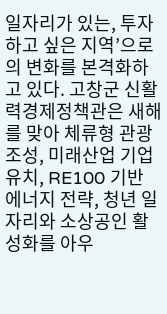일자리가 있는, 투자하고 싶은 지역’으로의 변화를 본격화하고 있다. 고창군 신활력경제정책관은 새해를 맞아 체류형 관광 조성, 미래산업 기업유치, RE100 기반 에너지 전략, 청년 일자리와 소상공인 활성화를 아우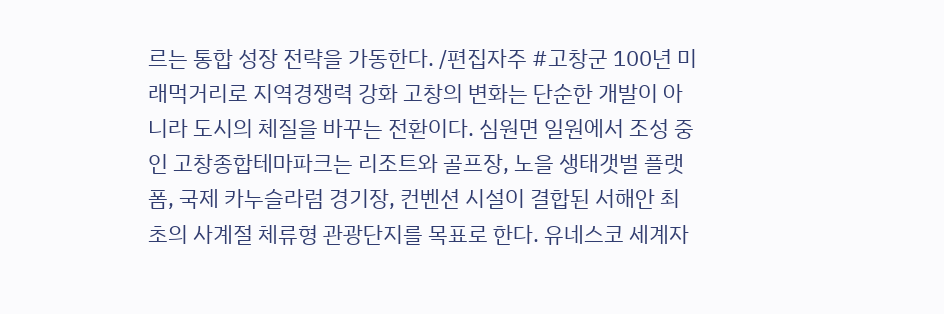르는 통합 성장 전략을 가동한다. /편집자주 #고창군 100년 미래먹거리로 지역경쟁력 강화 고창의 변화는 단순한 개발이 아니라 도시의 체질을 바꾸는 전환이다. 심원면 일원에서 조성 중인 고창종합테마파크는 리조트와 골프장, 노을 생태갯벌 플랫폼, 국제 카누슬라럼 경기장, 컨벤션 시설이 결합된 서해안 최초의 사계절 체류형 관광단지를 목표로 한다. 유네스코 세계자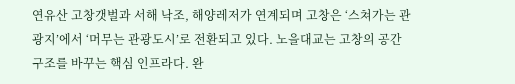연유산 고창갯벌과 서해 낙조, 해양레저가 연계되며 고창은 ‘스쳐가는 관광지’에서 ‘머무는 관광도시’로 전환되고 있다. 노을대교는 고창의 공간 구조를 바꾸는 핵심 인프라다. 완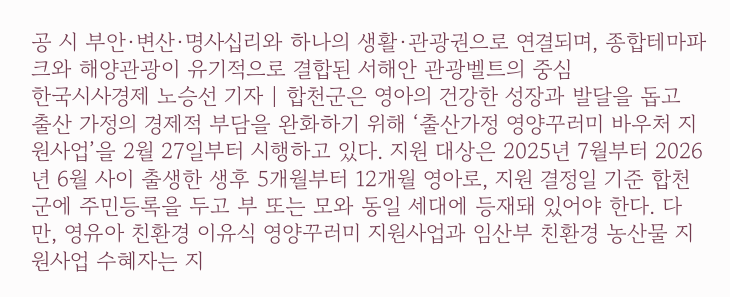공 시 부안·변산·명사십리와 하나의 생활·관광권으로 연결되며, 종합테마파크와 해양관광이 유기적으로 결합된 서해안 관광벨트의 중심
한국시사경제 노승선 기자 | 합천군은 영아의 건강한 성장과 발달을 돕고 출산 가정의 경제적 부담을 완화하기 위해 ‘출산가정 영양꾸러미 바우처 지원사업’을 2월 27일부터 시행하고 있다. 지원 대상은 2025년 7월부터 2026년 6월 사이 출생한 생후 5개월부터 12개월 영아로, 지원 결정일 기준 합천군에 주민등록을 두고 부 또는 모와 동일 세대에 등재돼 있어야 한다. 다만, 영유아 친환경 이유식 영양꾸러미 지원사업과 임산부 친환경 농산물 지원사업 수혜자는 지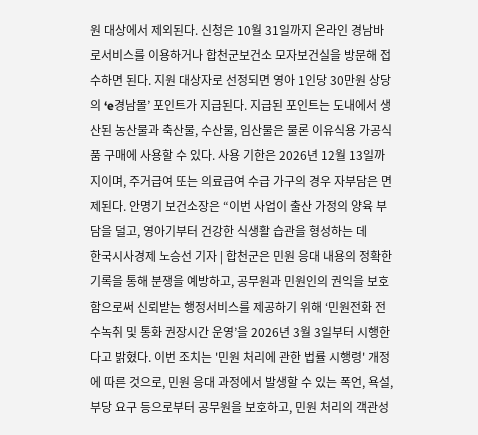원 대상에서 제외된다. 신청은 10월 31일까지 온라인 경남바로서비스를 이용하거나 합천군보건소 모자보건실을 방문해 접수하면 된다. 지원 대상자로 선정되면 영아 1인당 30만원 상당의 ‘e경남몰’ 포인트가 지급된다. 지급된 포인트는 도내에서 생산된 농산물과 축산물, 수산물, 임산물은 물론 이유식용 가공식품 구매에 사용할 수 있다. 사용 기한은 2026년 12월 13일까지이며, 주거급여 또는 의료급여 수급 가구의 경우 자부담은 면제된다. 안명기 보건소장은 “이번 사업이 출산 가정의 양육 부담을 덜고, 영아기부터 건강한 식생활 습관을 형성하는 데
한국시사경제 노승선 기자 | 합천군은 민원 응대 내용의 정확한 기록을 통해 분쟁을 예방하고, 공무원과 민원인의 권익을 보호함으로써 신뢰받는 행정서비스를 제공하기 위해 ‘민원전화 전수녹취 및 통화 권장시간 운영’을 2026년 3월 3일부터 시행한다고 밝혔다. 이번 조치는 '민원 처리에 관한 법률 시행령' 개정에 따른 것으로, 민원 응대 과정에서 발생할 수 있는 폭언, 욕설, 부당 요구 등으로부터 공무원을 보호하고, 민원 처리의 객관성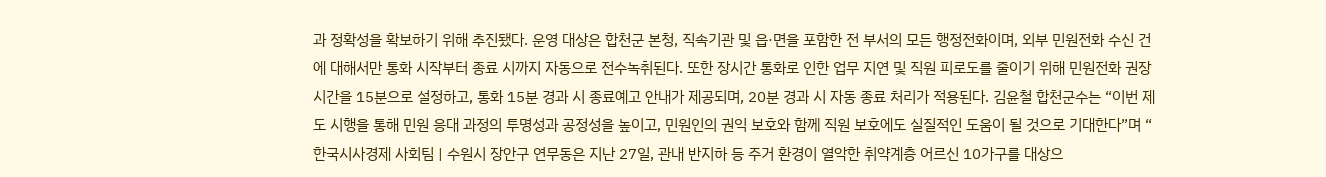과 정확성을 확보하기 위해 추진됐다. 운영 대상은 합천군 본청, 직속기관 및 읍·면을 포함한 전 부서의 모든 행정전화이며, 외부 민원전화 수신 건에 대해서만 통화 시작부터 종료 시까지 자동으로 전수녹취된다. 또한 장시간 통화로 인한 업무 지연 및 직원 피로도를 줄이기 위해 민원전화 권장시간을 15분으로 설정하고, 통화 15분 경과 시 종료예고 안내가 제공되며, 20분 경과 시 자동 종료 처리가 적용된다. 김윤철 합천군수는 “이번 제도 시행을 통해 민원 응대 과정의 투명성과 공정성을 높이고, 민원인의 권익 보호와 함께 직원 보호에도 실질적인 도움이 될 것으로 기대한다”며 “
한국시사경제 사회팀 | 수원시 장안구 연무동은 지난 27일, 관내 반지하 등 주거 환경이 열악한 취약계층 어르신 10가구를 대상으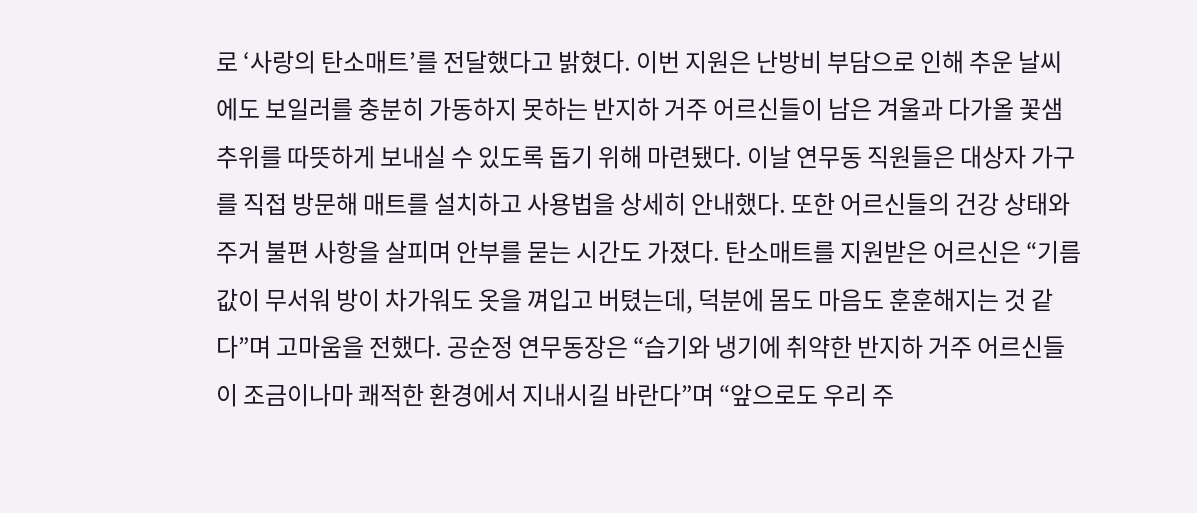로 ‘사랑의 탄소매트’를 전달했다고 밝혔다. 이번 지원은 난방비 부담으로 인해 추운 날씨에도 보일러를 충분히 가동하지 못하는 반지하 거주 어르신들이 남은 겨울과 다가올 꽃샘추위를 따뜻하게 보내실 수 있도록 돕기 위해 마련됐다. 이날 연무동 직원들은 대상자 가구를 직접 방문해 매트를 설치하고 사용법을 상세히 안내했다. 또한 어르신들의 건강 상태와 주거 불편 사항을 살피며 안부를 묻는 시간도 가졌다. 탄소매트를 지원받은 어르신은 “기름값이 무서워 방이 차가워도 옷을 껴입고 버텼는데, 덕분에 몸도 마음도 훈훈해지는 것 같다”며 고마움을 전했다. 공순정 연무동장은 “습기와 냉기에 취약한 반지하 거주 어르신들이 조금이나마 쾌적한 환경에서 지내시길 바란다”며 “앞으로도 우리 주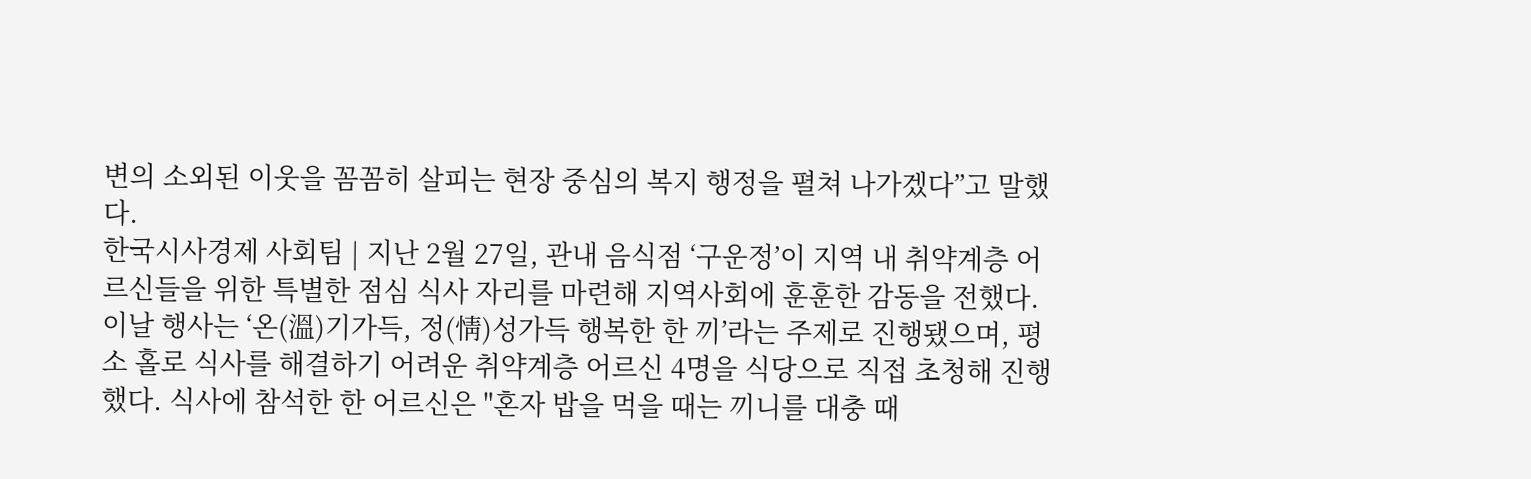변의 소외된 이웃을 꼼꼼히 살피는 현장 중심의 복지 행정을 펼쳐 나가겠다”고 말했다.
한국시사경제 사회팀 | 지난 2월 27일, 관내 음식점 ‘구운정’이 지역 내 취약계층 어르신들을 위한 특별한 점심 식사 자리를 마련해 지역사회에 훈훈한 감동을 전했다. 이날 행사는 ‘온(溫)기가득, 정(情)성가득 행복한 한 끼’라는 주제로 진행됐으며, 평소 홀로 식사를 해결하기 어려운 취약계층 어르신 4명을 식당으로 직접 초청해 진행했다. 식사에 참석한 한 어르신은 "혼자 밥을 먹을 때는 끼니를 대충 때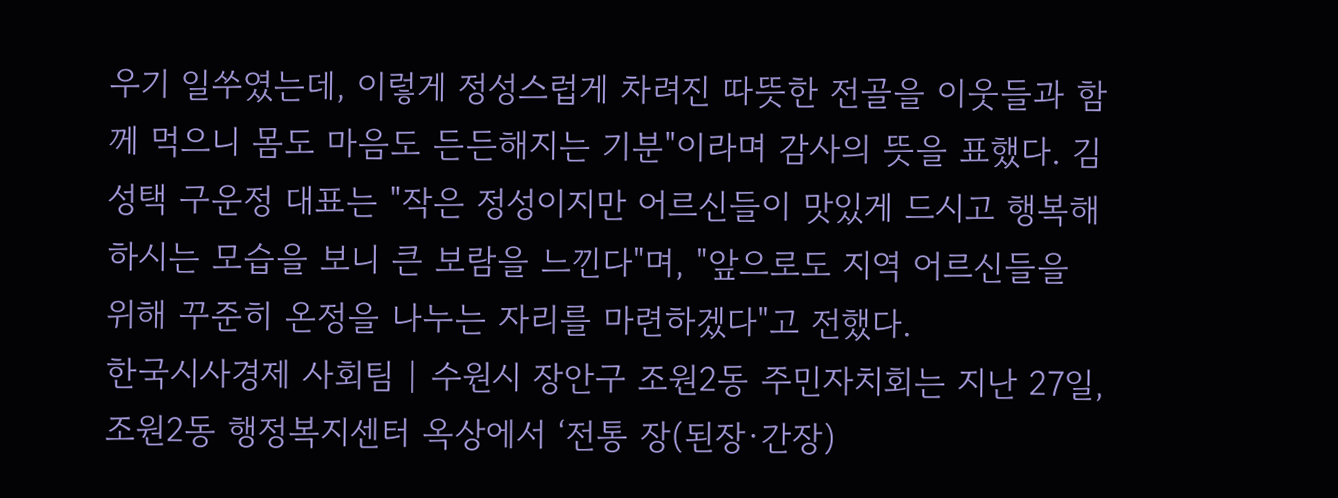우기 일쑤였는데, 이렇게 정성스럽게 차려진 따뜻한 전골을 이웃들과 함께 먹으니 몸도 마음도 든든해지는 기분"이라며 감사의 뜻을 표했다. 김성택 구운정 대표는 "작은 정성이지만 어르신들이 맛있게 드시고 행복해하시는 모습을 보니 큰 보람을 느낀다"며, "앞으로도 지역 어르신들을 위해 꾸준히 온정을 나누는 자리를 마련하겠다"고 전했다.
한국시사경제 사회팀 | 수원시 장안구 조원2동 주민자치회는 지난 27일, 조원2동 행정복지센터 옥상에서 ‘전통 장(된장·간장)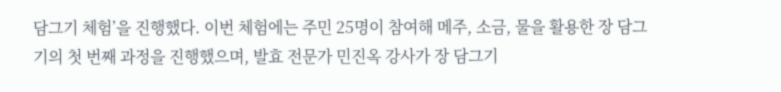담그기 체험’을 진행했다. 이번 체험에는 주민 25명이 참여해 메주, 소금, 물을 활용한 장 담그기의 첫 번째 과정을 진행했으며, 발효 전문가 민진옥 강사가 장 담그기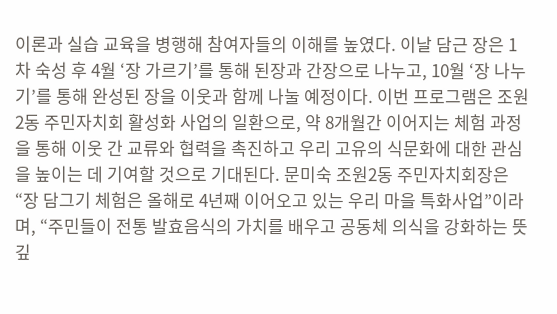이론과 실습 교육을 병행해 참여자들의 이해를 높였다. 이날 담근 장은 1차 숙성 후 4월 ‘장 가르기’를 통해 된장과 간장으로 나누고, 10월 ‘장 나누기’를 통해 완성된 장을 이웃과 함께 나눌 예정이다. 이번 프로그램은 조원2동 주민자치회 활성화 사업의 일환으로, 약 8개월간 이어지는 체험 과정을 통해 이웃 간 교류와 협력을 촉진하고 우리 고유의 식문화에 대한 관심을 높이는 데 기여할 것으로 기대된다. 문미숙 조원2동 주민자치회장은 “장 담그기 체험은 올해로 4년째 이어오고 있는 우리 마을 특화사업”이라며, “주민들이 전통 발효음식의 가치를 배우고 공동체 의식을 강화하는 뜻깊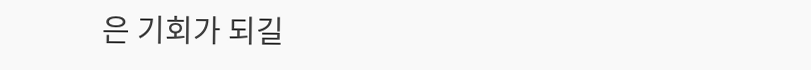은 기회가 되길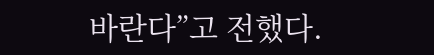바란다”고 전했다.